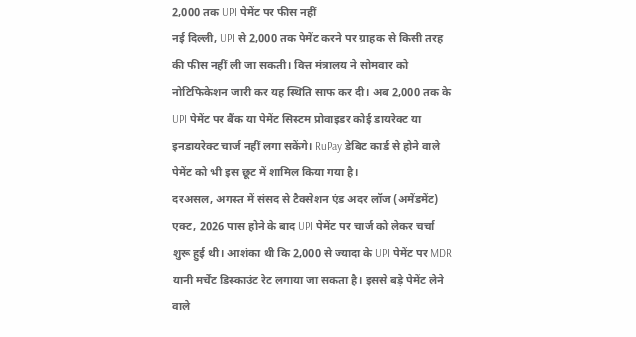2,000 तक UPI पेमेंट पर फीस नहीं
नई दिल्ली, UPI से 2,000 तक पेमेंट करने पर ग्राहक से किसी तरह की फीस नहीं ली जा सकती। वित्त मंत्रालय ने सोमवार को नोटिफिकेशन जारी कर यह स्थिति साफ कर दी। अब 2,000 तक के UPI पेमेंट पर बैंक या पेमेंट सिस्टम प्रोवाइडर कोई डायरेक्ट या इनडायरेक्ट चार्ज नहीं लगा सकेंगे। RuPay डेबिट कार्ड से होने वाले पेमेंट को भी इस छूट में शामिल किया गया है।
दरअसल, अगस्त में संसद से टैक्सेशन एंड अदर लॉज (अमेंडमेंट) एक्ट, 2026 पास होने के बाद UPI पेमेंट पर चार्ज को लेकर चर्चा शुरू हुई थी। आशंका थी कि 2,000 से ज्यादा के UPI पेमेंट पर MDR यानी मर्चेंट डिस्काउंट रेट लगाया जा सकता है। इससे बड़े पेमेंट लेने वाले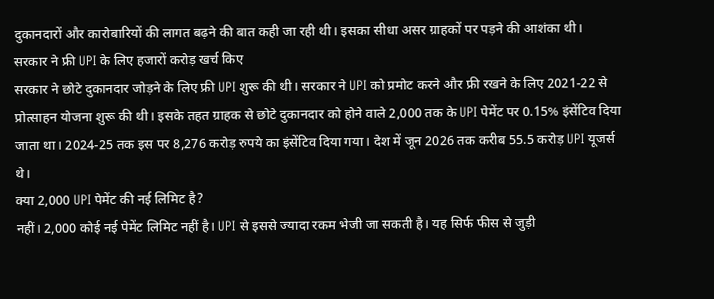दुकानदारों और कारोबारियों की लागत बढ़ने की बात कही जा रही थी। इसका सीधा असर ग्राहकों पर पड़ने की आशंका थी।
सरकार ने फ्री UPI के लिए हजारों करोड़ खर्च किए
सरकार ने छोटे दुकानदार जोड़ने के लिए फ्री UPI शुरू की थी। सरकार ने UPI को प्रमोट करने और फ्री रखने के लिए 2021-22 से प्रोत्साहन योजना शुरू की थी। इसके तहत ग्राहक से छोटे दुकानदार को होने वाले 2,000 तक के UPI पेमेंट पर 0.15% इंसेंटिव दिया जाता था। 2024-25 तक इस पर 8,276 करोड़ रुपये का इंसेंटिव दिया गया। देश में जून 2026 तक करीब 55.5 करोड़ UPI यूजर्स थे।
क्या 2,000 UPI पेमेंट की नई लिमिट है?
नहीं। 2,000 कोई नई पेमेंट लिमिट नहीं है। UPI से इससे ज्यादा रकम भेजी जा सकती है। यह सिर्फ फीस से जुड़ी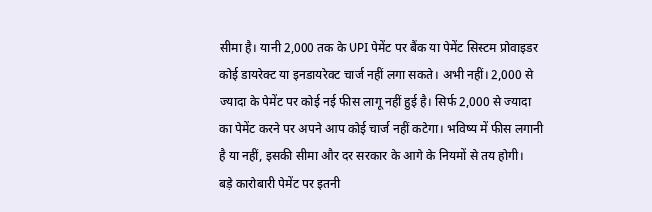सीमा है। यानी 2,000 तक के UPI पेमेंट पर बैंक या पेमेंट सिस्टम प्रोवाइडर कोई डायरेक्ट या इनडायरेक्ट चार्ज नहीं लगा सकते। अभी नहीं। 2,000 से ज्यादा के पेमेंट पर कोई नई फीस लागू नहीं हुई है। सिर्फ 2,000 से ज्यादा का पेमेंट करने पर अपने आप कोई चार्ज नहीं कटेगा। भविष्य में फीस लगानी है या नहीं, इसकी सीमा और दर सरकार के आगे के नियमों से तय होगी।
बड़े कारोबारी पेमेंट पर इतनी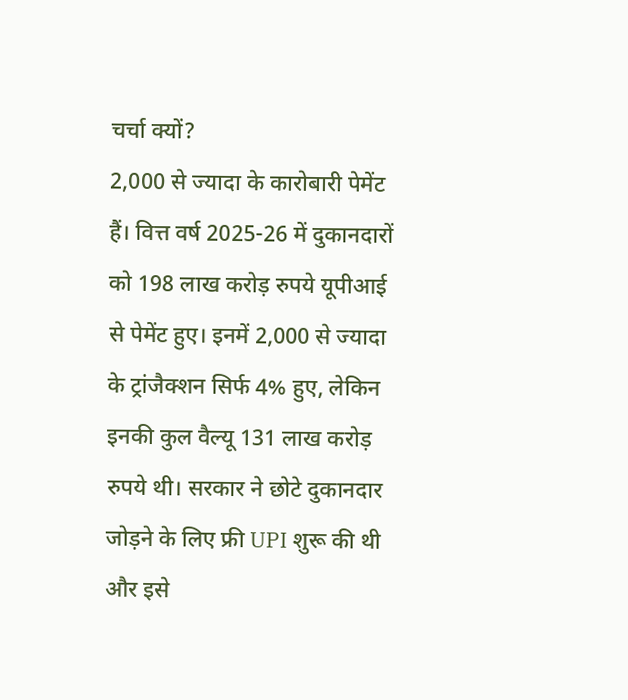चर्चा क्यों?
2,000 से ज्यादा के कारोबारी पेमेंट हैं। वित्त वर्ष 2025-26 में दुकानदारों को 198 लाख करोड़ रुपये यूपीआई से पेमेंट हुए। इनमें 2,000 से ज्यादा के ट्रांजैक्शन सिर्फ 4% हुए, लेकिन इनकी कुल वैल्यू 131 लाख करोड़ रुपये थी। सरकार ने छोटे दुकानदार जोड़ने के लिए फ्री UPI शुरू की थी और इसे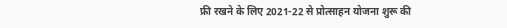फ्री रखने के लिए 2021-22 से प्रोत्साहन योजना शुरू की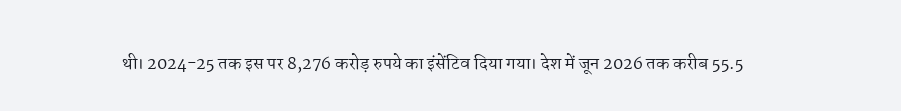थी। 2024-25 तक इस पर 8,276 करोड़ रुपये का इंसेंटिव दिया गया। देश में जून 2026 तक करीब 55.5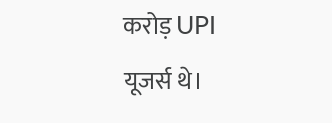करोड़ UPI यूजर्स थे।